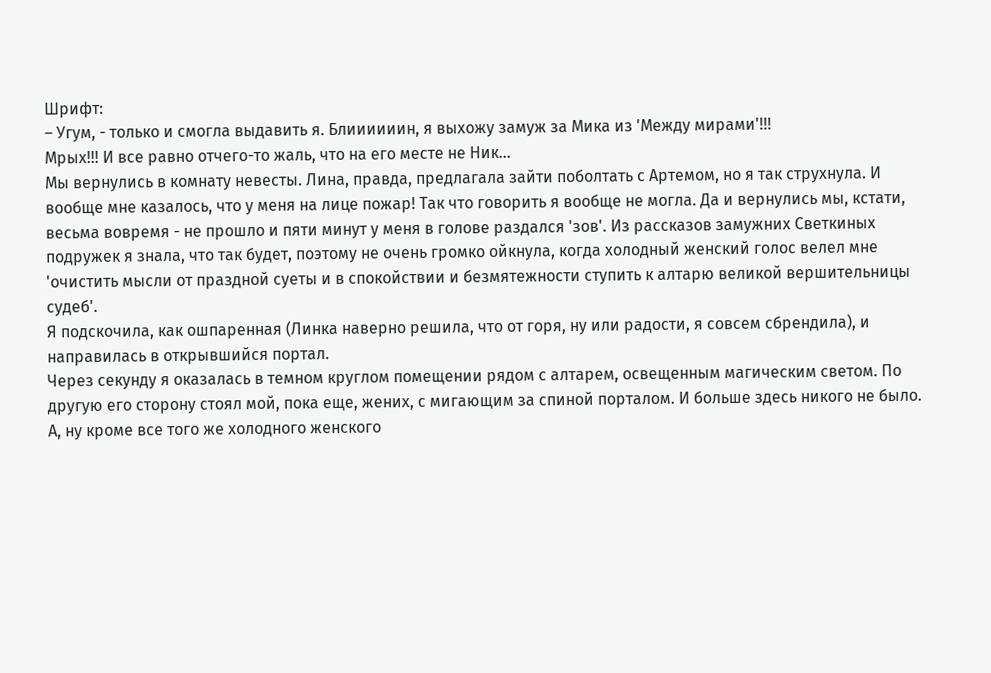Шрифт:
– Угум, - только и смогла выдавить я. Блиииииин, я выхожу замуж за Мика из 'Между мирами'!!!
Мрых!!! И все равно отчего-то жаль, что на его месте не Ник...
Мы вернулись в комнату невесты. Лина, правда, предлагала зайти поболтать с Артемом, но я так струхнула. И вообще мне казалось, что у меня на лице пожар! Так что говорить я вообще не могла. Да и вернулись мы, кстати, весьма вовремя - не прошло и пяти минут у меня в голове раздался 'зов'. Из рассказов замужних Светкиных подружек я знала, что так будет, поэтому не очень громко ойкнула, когда холодный женский голос велел мне 'очистить мысли от праздной суеты и в спокойствии и безмятежности ступить к алтарю великой вершительницы судеб'.
Я подскочила, как ошпаренная (Линка наверно решила, что от горя, ну или радости, я совсем сбрендила), и направилась в открывшийся портал.
Через секунду я оказалась в темном круглом помещении рядом с алтарем, освещенным магическим светом. По другую его сторону стоял мой, пока еще, жених, с мигающим за спиной порталом. И больше здесь никого не было. А, ну кроме все того же холодного женского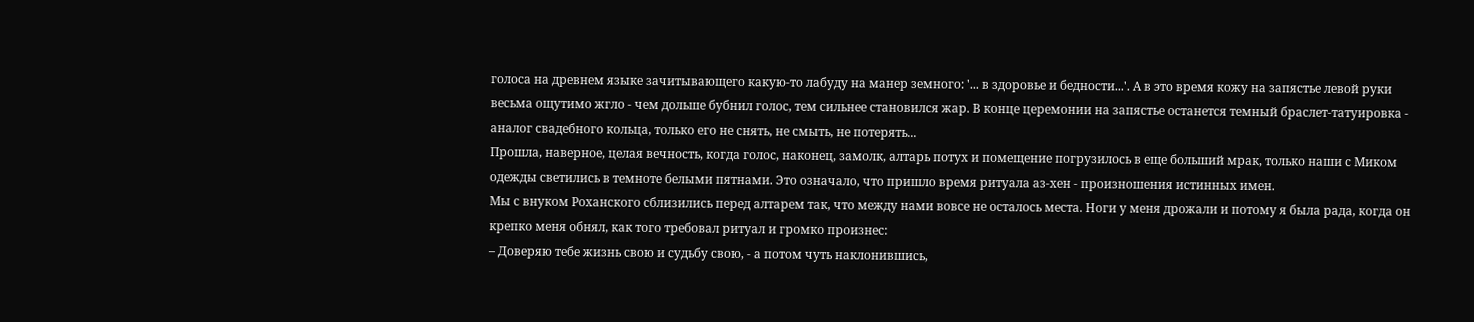голоса на древнем языке зачитывающего какую-то лабуду на манер земного: '... в здоровье и бедности...'. А в это время кожу на запястье левой руки весьма ощутимо жгло - чем дольше бубнил голос, тем сильнее становился жар. В конце церемонии на запястье останется темный браслет-татуировка - аналог свадебного кольца, только его не снять, не смыть, не потерять...
Прошла, наверное, целая вечность, когда голос, наконец, замолк, алтарь потух и помещение погрузилось в еще больший мрак, только наши с Миком одежды светились в темноте белыми пятнами. Это означало, что пришло время ритуала аз-хен - произношения истинных имен.
Мы с внуком Роханского сблизились перед алтарем так, что между нами вовсе не осталось места. Ноги у меня дрожали и потому я была рада, когда он крепко меня обнял, как того требовал ритуал и громко произнес:
– Доверяю тебе жизнь свою и судьбу свою, - а потом чуть наклонившись,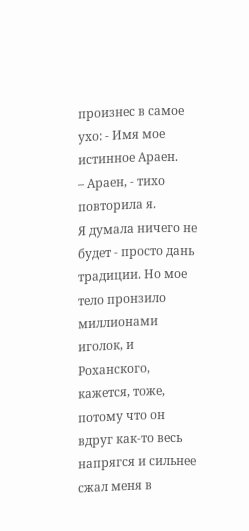произнес в самое ухо: - Имя мое истинное Араен.
– Араен, - тихо повторила я.
Я думала ничего не будет - просто дань традиции. Но мое тело пронзило миллионами иголок, и Роханского, кажется, тоже, потому что он вдруг как-то весь напрягся и сильнее сжал меня в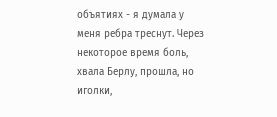объятиях - я думала у меня ребра треснут. Через некоторое время боль, хвала Берлу, прошла, но иголки,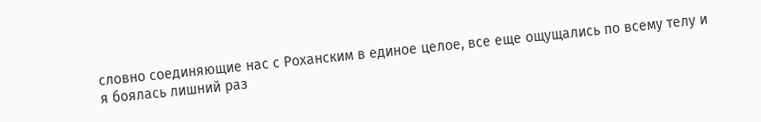словно соединяющие нас с Роханским в единое целое, все еще ощущались по всему телу и я боялась лишний раз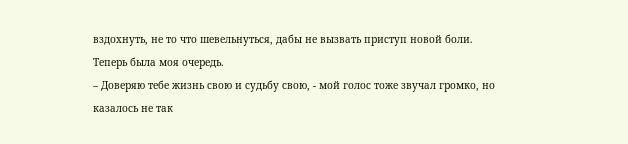вздохнуть, не то что шевельнуться, дабы не вызвать приступ новой боли.
Теперь была моя очередь.
– Доверяю тебе жизнь свою и судьбу свою, - мой голос тоже звучал громко, но казалось не так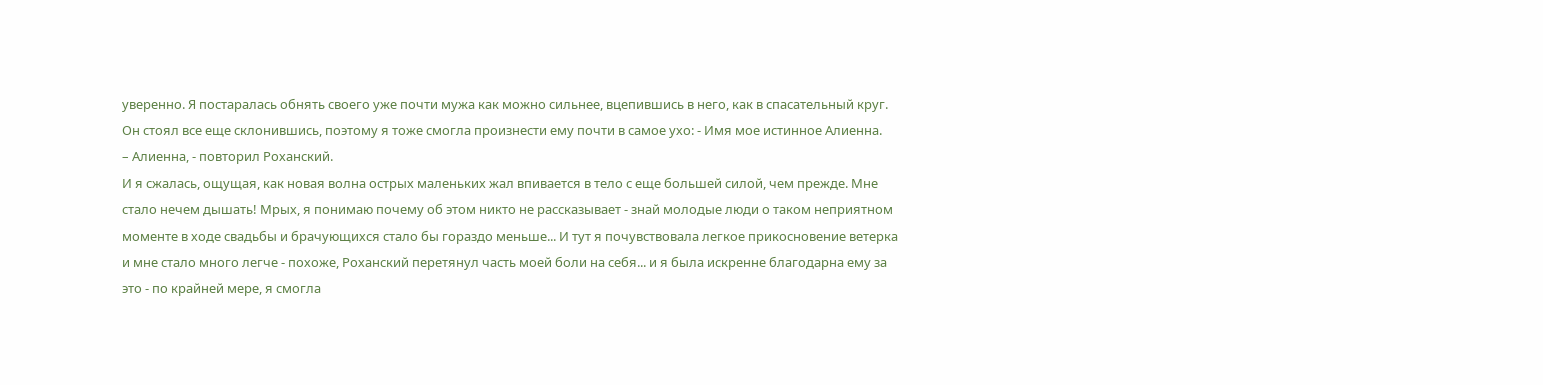уверенно. Я постаралась обнять своего уже почти мужа как можно сильнее, вцепившись в него, как в спасательный круг. Он стоял все еще склонившись, поэтому я тоже смогла произнести ему почти в самое ухо: - Имя мое истинное Алиенна.
– Алиенна, - повторил Роханский.
И я сжалась, ощущая, как новая волна острых маленьких жал впивается в тело с еще большей силой, чем прежде. Мне стало нечем дышать! Мрых, я понимаю почему об этом никто не рассказывает - знай молодые люди о таком неприятном моменте в ходе свадьбы и брачующихся стало бы гораздо меньше... И тут я почувствовала легкое прикосновение ветерка и мне стало много легче - похоже, Роханский перетянул часть моей боли на себя... и я была искренне благодарна ему за это - по крайней мере, я смогла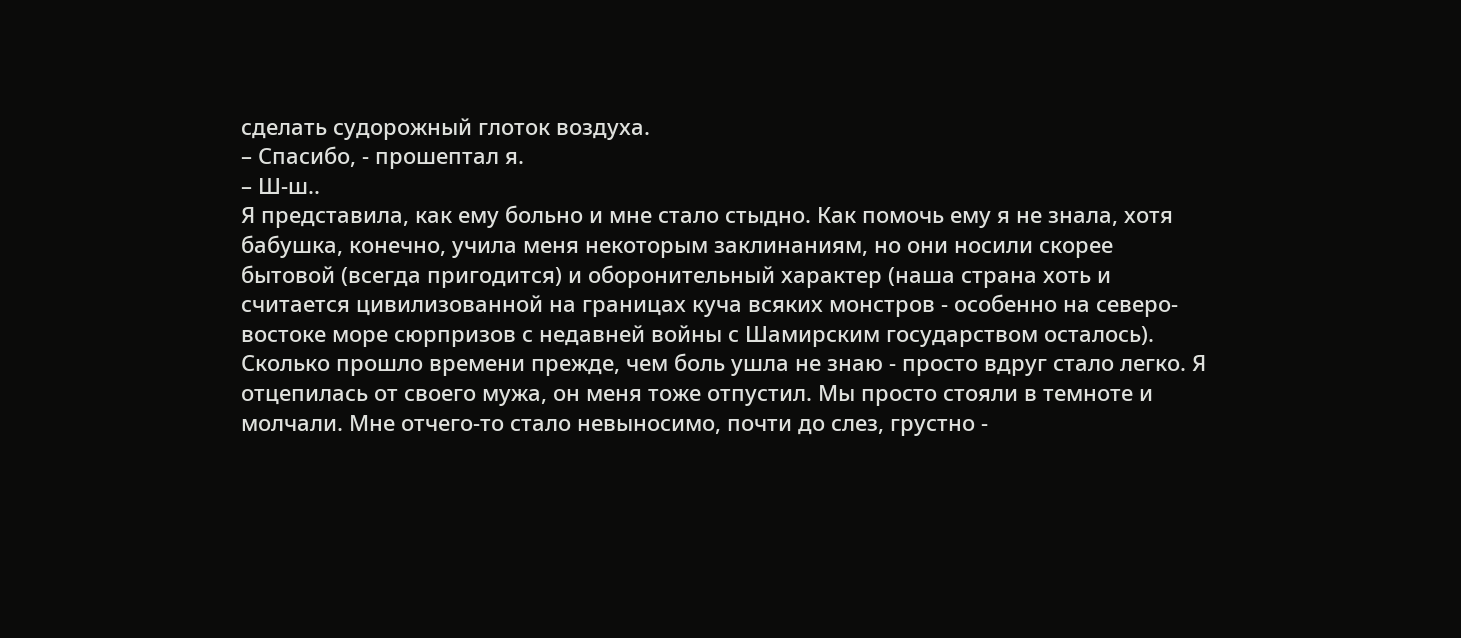сделать судорожный глоток воздуха.
– Спасибо, - прошептал я.
– Ш-ш..
Я представила, как ему больно и мне стало стыдно. Как помочь ему я не знала, хотя бабушка, конечно, учила меня некоторым заклинаниям, но они носили скорее бытовой (всегда пригодится) и оборонительный характер (наша страна хоть и считается цивилизованной на границах куча всяких монстров - особенно на северо-востоке море сюрпризов с недавней войны с Шамирским государством осталось).
Сколько прошло времени прежде, чем боль ушла не знаю - просто вдруг стало легко. Я отцепилась от своего мужа, он меня тоже отпустил. Мы просто стояли в темноте и молчали. Мне отчего-то стало невыносимо, почти до слез, грустно -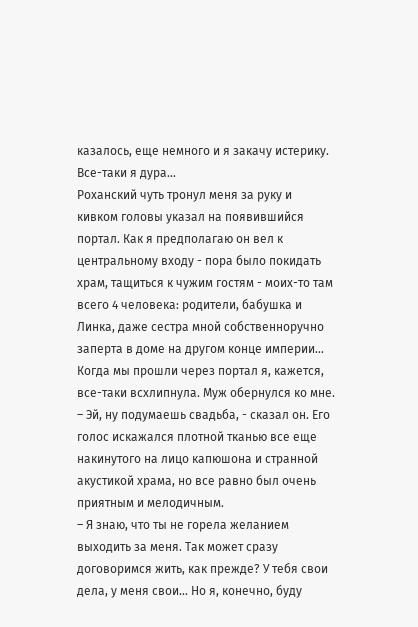казалось, еще немного и я закачу истерику. Все-таки я дура...
Роханский чуть тронул меня за руку и кивком головы указал на появившийся портал. Как я предполагаю он вел к центральному входу - пора было покидать храм, тащиться к чужим гостям - моих-то там всего 4 человека: родители, бабушка и Линка, даже сестра мной собственноручно заперта в доме на другом конце империи... Когда мы прошли через портал я, кажется, все-таки всхлипнула. Муж обернулся ко мне.
– Эй, ну подумаешь свадьба, - сказал он. Его голос искажался плотной тканью все еще накинутого на лицо капюшона и странной акустикой храма, но все равно был очень приятным и мелодичным.
– Я знаю, что ты не горела желанием выходить за меня. Так может сразу договоримся жить, как прежде? У тебя свои дела, у меня свои... Но я, конечно, буду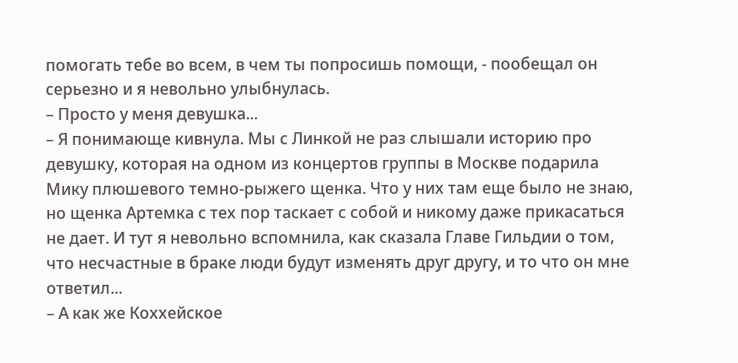помогать тебе во всем, в чем ты попросишь помощи, - пообещал он серьезно и я невольно улыбнулась.
– Просто у меня девушка...
– Я понимающе кивнула. Мы с Линкой не раз слышали историю про девушку, которая на одном из концертов группы в Москве подарила Мику плюшевого темно-рыжего щенка. Что у них там еще было не знаю, но щенка Артемка с тех пор таскает с собой и никому даже прикасаться не дает. И тут я невольно вспомнила, как сказала Главе Гильдии о том, что несчастные в браке люди будут изменять друг другу, и то что он мне ответил...
– А как же Коххейское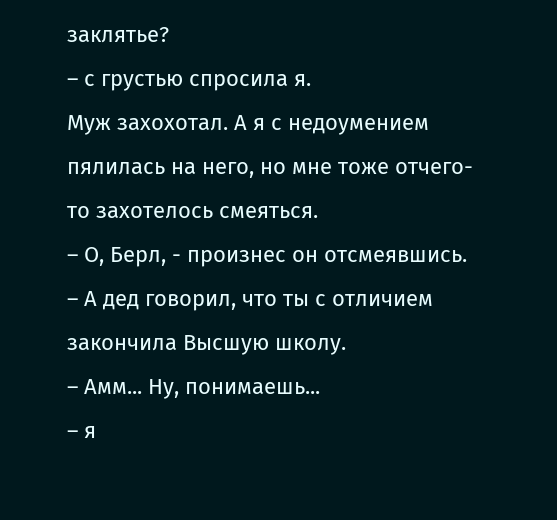заклятье?
– с грустью спросила я.
Муж захохотал. А я с недоумением пялилась на него, но мне тоже отчего-то захотелось смеяться.
– О, Берл, - произнес он отсмеявшись.
– А дед говорил, что ты с отличием закончила Высшую школу.
– Амм... Ну, понимаешь...
– я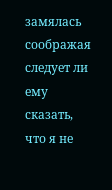замялась соображая следует ли ему сказать, что я не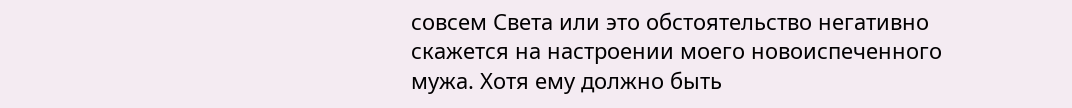совсем Света или это обстоятельство негативно скажется на настроении моего новоиспеченного мужа. Хотя ему должно быть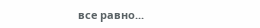все равно...